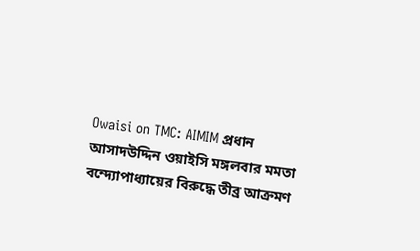Owaisi on TMC: AIMIM প্রধান আসাদউদ্দিন ওয়াইসি মঙ্গলবার মমতা বন্দ্যোপাধ্যায়ের বিরুদ্ধে তীব্র আক্রমণ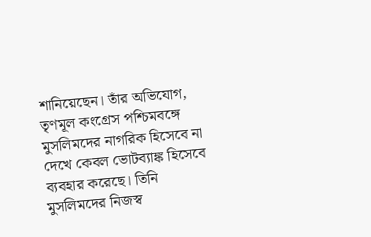শানিয়েছেন। তাঁর অভিযোগ, তৃণমূল কংগ্রেস পশ্চিমবঙ্গে মুসলিমদের নাগরিক হিসেবে না দেখে কেবল ভোটব্যাঙ্ক হিসেবে ব্যবহার করেছে। তিনি মুসলিমদের নিজস্ব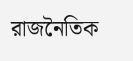রাজনৈতিক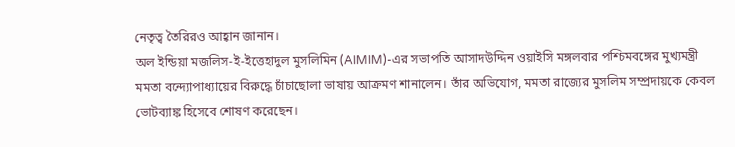নেতৃত্ব তৈরিরও আহ্বান জানান।
অল ইন্ডিয়া মজলিস-ই-ইত্তেহাদুল মুসলিমিন (AIMIM)-এর সভাপতি আসাদউদ্দিন ওয়াইসি মঙ্গলবার পশ্চিমবঙ্গের মুখ্যমন্ত্রী মমতা বন্দ্যোপাধ্যায়ের বিরুদ্ধে চাঁচাছোলা ভাষায় আক্রমণ শানালেন। তাঁর অভিযোগ, মমতা রাজ্যের মুসলিম সম্প্রদায়কে কেবল ভোটব্যাঙ্ক হিসেবে শোষণ করেছেন।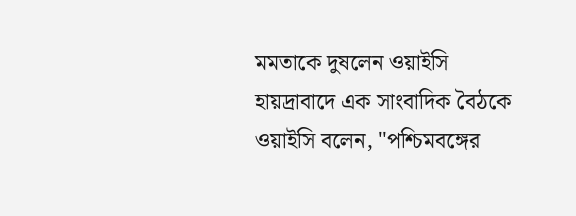মমতাকে দুষলেন ওয়াইসি
হায়দ্রাবাদে এক সাংবাদিক বৈঠকে ওয়াইসি বলেন, "পশ্চিমবঙ্গের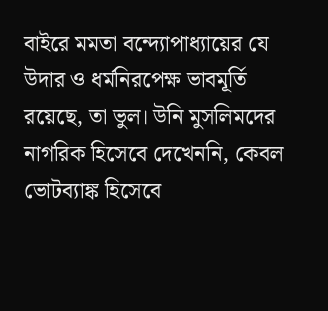বাইরে মমতা বন্দ্যোপাধ্যায়ের যে উদার ও ধর্মনিরপেক্ষ ভাবমূর্তি রয়েছে, তা ভুল। উনি মুসলিমদের নাগরিক হিসেবে দেখেননি, কেবল ভোটব্যাঙ্ক হিসেবে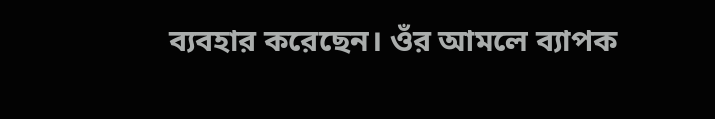ব্যবহার করেছেন। ওঁর আমলে ব্যাপক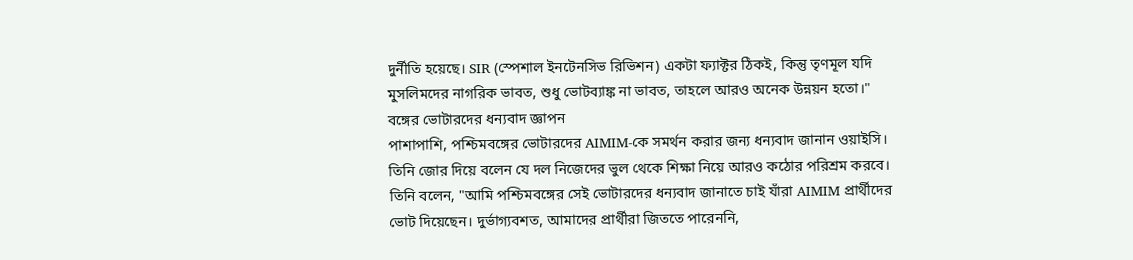দুর্নীতি হয়েছে। SIR (স্পেশাল ইনটেনসিভ রিভিশন) একটা ফ্যাক্টর ঠিকই, কিন্তু তৃণমূল যদি মুসলিমদের নাগরিক ভাবত, শুধু ভোটব্যাঙ্ক না ভাবত, তাহলে আরও অনেক উন্নয়ন হতো।"
বঙ্গের ভোটারদের ধন্যবাদ জ্ঞাপন
পাশাপাশি, পশ্চিমবঙ্গের ভোটারদের AIMIM-কে সমর্থন করার জন্য ধন্যবাদ জানান ওয়াইসি। তিনি জোর দিয়ে বলেন যে দল নিজেদের ভুল থেকে শিক্ষা নিয়ে আরও কঠোর পরিশ্রম করবে।
তিনি বলেন, "আমি পশ্চিমবঙ্গের সেই ভোটারদের ধন্যবাদ জানাতে চাই যাঁরা AIMIM প্রার্থীদের ভোট দিয়েছেন। দুর্ভাগ্যবশত, আমাদের প্রার্থীরা জিততে পারেননি,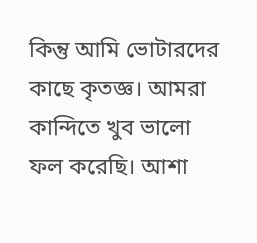কিন্তু আমি ভোটারদের কাছে কৃতজ্ঞ। আমরা কান্দিতে খুব ভালো ফল করেছি। আশা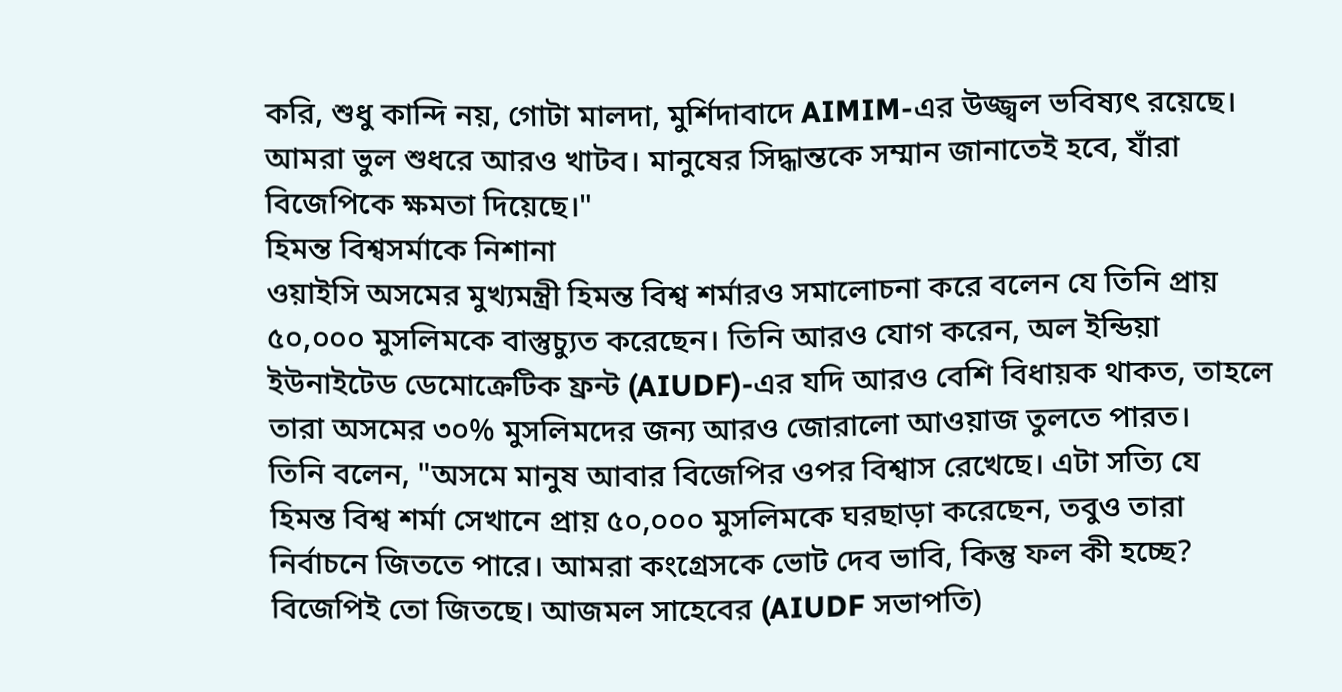করি, শুধু কান্দি নয়, গোটা মালদা, মুর্শিদাবাদে AIMIM-এর উজ্জ্বল ভবিষ্যৎ রয়েছে। আমরা ভুল শুধরে আরও খাটব। মানুষের সিদ্ধান্তকে সম্মান জানাতেই হবে, যাঁরা বিজেপিকে ক্ষমতা দিয়েছে।"
হিমন্ত বিশ্বসর্মাকে নিশানা
ওয়াইসি অসমের মুখ্যমন্ত্রী হিমন্ত বিশ্ব শর্মারও সমালোচনা করে বলেন যে তিনি প্রায় ৫০,০০০ মুসলিমকে বাস্তুচ্যুত করেছেন। তিনি আরও যোগ করেন, অল ইন্ডিয়া ইউনাইটেড ডেমোক্রেটিক ফ্রন্ট (AIUDF)-এর যদি আরও বেশি বিধায়ক থাকত, তাহলে তারা অসমের ৩০% মুসলিমদের জন্য আরও জোরালো আওয়াজ তুলতে পারত।
তিনি বলেন, "অসমে মানুষ আবার বিজেপির ওপর বিশ্বাস রেখেছে। এটা সত্যি যে হিমন্ত বিশ্ব শর্মা সেখানে প্রায় ৫০,০০০ মুসলিমকে ঘরছাড়া করেছেন, তবুও তারা নির্বাচনে জিততে পারে। আমরা কংগ্রেসকে ভোট দেব ভাবি, কিন্তু ফল কী হচ্ছে? বিজেপিই তো জিতছে। আজমল সাহেবের (AIUDF সভাপতি)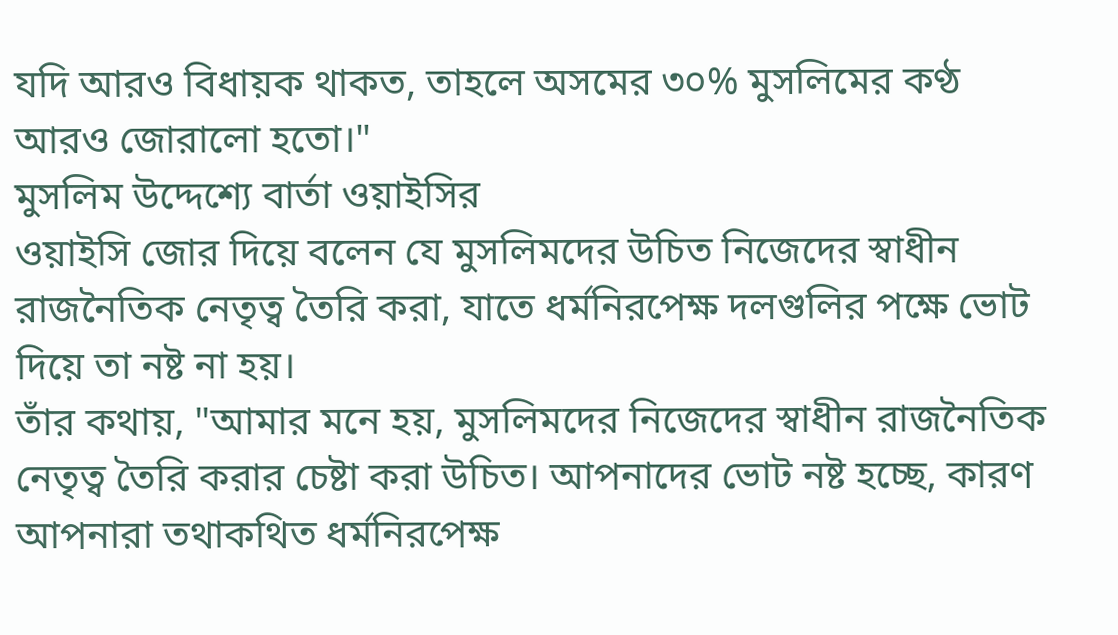যদি আরও বিধায়ক থাকত, তাহলে অসমের ৩০% মুসলিমের কণ্ঠ আরও জোরালো হতো।"
মুসলিম উদ্দেশ্যে বার্তা ওয়াইসির
ওয়াইসি জোর দিয়ে বলেন যে মুসলিমদের উচিত নিজেদের স্বাধীন রাজনৈতিক নেতৃত্ব তৈরি করা, যাতে ধর্মনিরপেক্ষ দলগুলির পক্ষে ভোট দিয়ে তা নষ্ট না হয়।
তাঁর কথায়, "আমার মনে হয়, মুসলিমদের নিজেদের স্বাধীন রাজনৈতিক নেতৃত্ব তৈরি করার চেষ্টা করা উচিত। আপনাদের ভোট নষ্ট হচ্ছে, কারণ আপনারা তথাকথিত ধর্মনিরপেক্ষ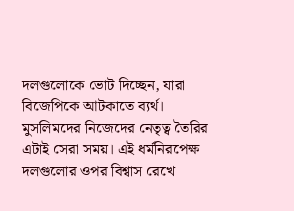দলগুলোকে ভোট দিচ্ছেন, যারা বিজেপিকে আটকাতে ব্যর্থ। মুসলিমদের নিজেদের নেতৃত্ব তৈরির এটাই সেরা সময়। এই ধর্মনিরপেক্ষ দলগুলোর ওপর বিশ্বাস রেখে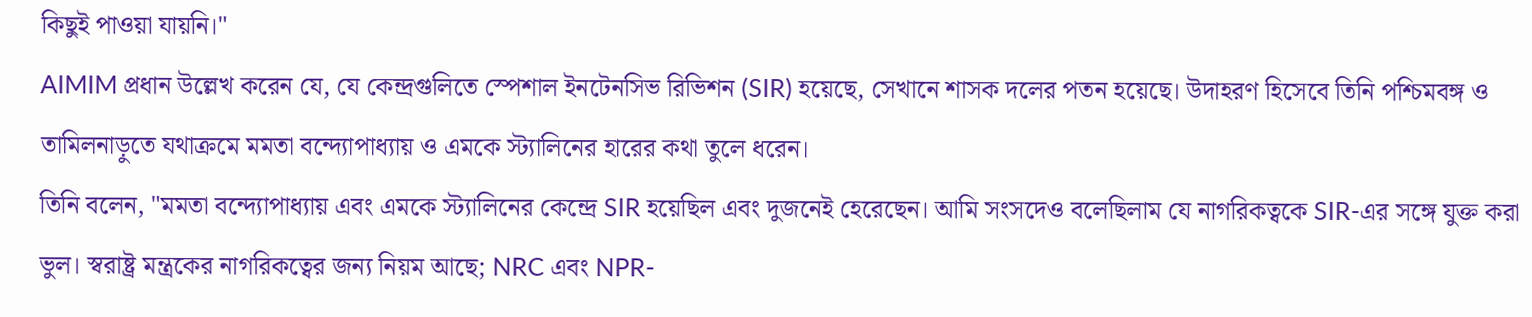কিছুই পাওয়া যায়নি।"
AIMIM প্রধান উল্লেখ করেন যে, যে কেন্দ্রগুলিতে স্পেশাল ইনটেনসিভ রিভিশন (SIR) হয়েছে, সেখানে শাসক দলের পতন হয়েছে। উদাহরণ হিসেবে তিনি পশ্চিমবঙ্গ ও তামিলনাড়ুতে যথাক্রমে মমতা বন্দ্যোপাধ্যায় ও এমকে স্ট্যালিনের হারের কথা তুলে ধরেন।
তিনি বলেন, "মমতা বন্দ্যোপাধ্যায় এবং এমকে স্ট্যালিনের কেন্দ্রে SIR হয়েছিল এবং দুজনেই হেরেছেন। আমি সংসদেও বলেছিলাম যে নাগরিকত্বকে SIR-এর সঙ্গে যুক্ত করা ভুল। স্বরাষ্ট্র মন্ত্রকের নাগরিকত্বের জন্য নিয়ম আছে; NRC এবং NPR-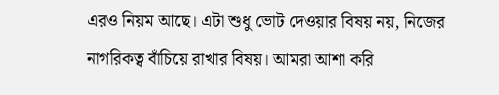এরও নিয়ম আছে। এটা শুধু ভোট দেওয়ার বিষয় নয়, নিজের নাগরিকত্ব বাঁচিয়ে রাখার বিষয়। আমরা আশা করি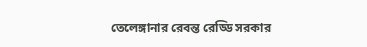তেলেঙ্গানার রেবন্ত রেড্ডি সরকার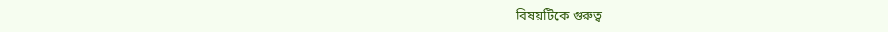বিষয়টিকে গুরুত্ব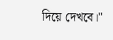দিয়ে দেখবে।"